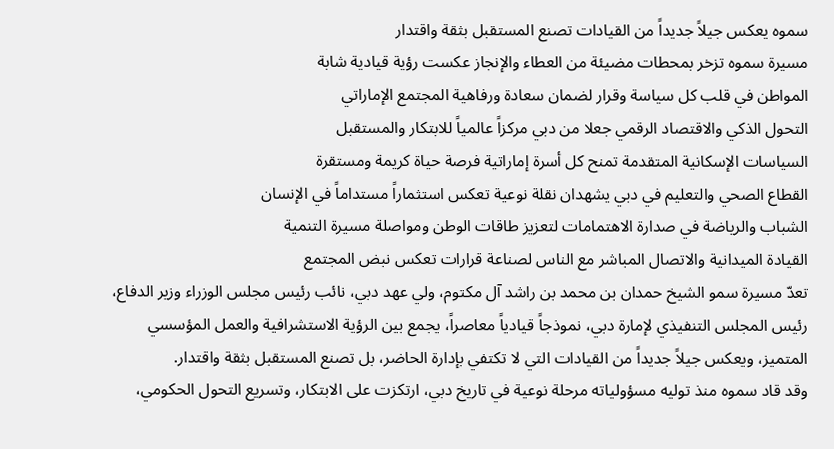سموه يعكس جيلاً جديداً من القيادات تصنع المستقبل بثقة واقتدار
مسيرة سموه تزخر بمحطات مضيئة من العطاء والإنجاز عكست رؤية قيادية شابة
المواطن في قلب كل سياسة وقرار لضمان سعادة ورفاهية المجتمع الإماراتي
التحول الذكي والاقتصاد الرقمي جعلا من دبي مركزاً عالمياً للابتكار والمستقبل
السياسات الإسكانية المتقدمة تمنح كل أسرة إماراتية فرصة حياة كريمة ومستقرة
القطاع الصحي والتعليم في دبي يشهدان نقلة نوعية تعكس استثماراً مستداماً في الإنسان
الشباب والرياضة في صدارة الاهتمامات لتعزيز طاقات الوطن ومواصلة مسيرة التنمية
القيادة الميدانية والاتصال المباشر مع الناس لصناعة قرارات تعكس نبض المجتمع
تعدّ مسيرة سمو الشيخ حمدان بن محمد بن راشد آل مكتوم، ولي عهد دبي، نائب رئيس مجلس الوزراء وزير الدفاع، رئيس المجلس التنفيذي لإمارة دبي، نموذجاً قيادياً معاصراً، يجمع بين الرؤية الاستشرافية والعمل المؤسسي المتميز، ويعكس جيلاً جديداً من القيادات التي لا تكتفي بإدارة الحاضر، بل تصنع المستقبل بثقة واقتدار.
وقد قاد سموه منذ توليه مسؤولياته مرحلة نوعية في تاريخ دبي، ارتكزت على الابتكار، وتسريع التحول الحكومي،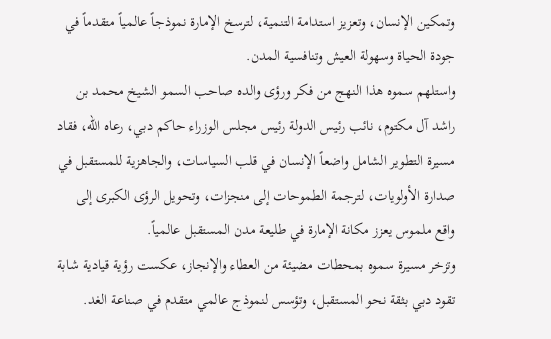وتمكين الإنسان، وتعزيز استدامة التنمية، لترسخ الإمارة نموذجاً عالمياً متقدماً في جودة الحياة وسهولة العيش وتنافسية المدن.
واستلهم سموه هذا النهج من فكر ورؤى والده صاحب السمو الشيخ محمد بن راشد آل مكتوم، نائب رئيس الدولة رئيس مجلس الوزراء حاكم دبي، رعاه الله، فقاد مسيرة التطوير الشامل واضعاً الإنسان في قلب السياسات، والجاهزية للمستقبل في صدارة الأولويات، لترجمة الطموحات إلى منجزات، وتحويل الرؤى الكبرى إلى واقع ملموس يعزز مكانة الإمارة في طليعة مدن المستقبل عالمياً.
وتزخر مسيرة سموه بمحطات مضيئة من العطاء والإنجاز، عكست رؤية قيادية شابة تقود دبي بثقة نحو المستقبل، وتؤسس لنموذج عالمي متقدم في صناعة الغد.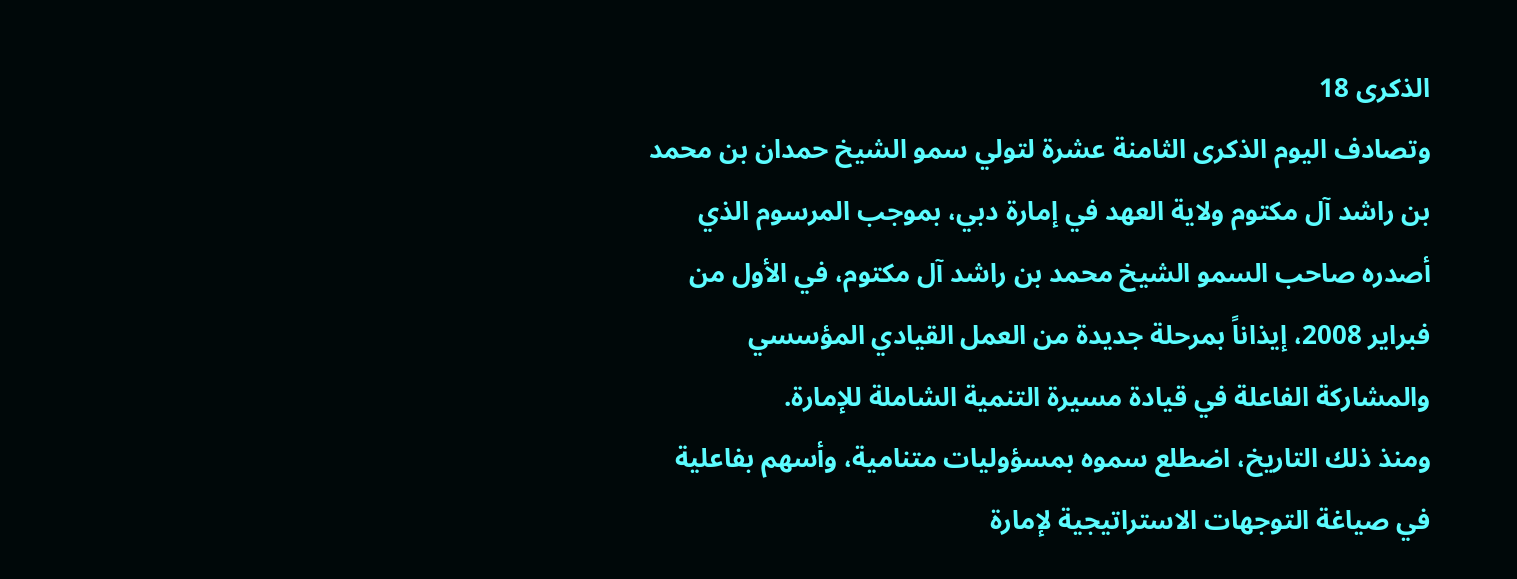الذكرى 18
وتصادف اليوم الذكرى الثامنة عشرة لتولي سمو الشيخ حمدان بن محمد بن راشد آل مكتوم ولاية العهد في إمارة دبي، بموجب المرسوم الذي أصدره صاحب السمو الشيخ محمد بن راشد آل مكتوم، في الأول من فبراير 2008، إيذاناً بمرحلة جديدة من العمل القيادي المؤسسي والمشاركة الفاعلة في قيادة مسيرة التنمية الشاملة للإمارة.
ومنذ ذلك التاريخ، اضطلع سموه بمسؤوليات متنامية، وأسهم بفاعلية في صياغة التوجهات الاستراتيجية لإمارة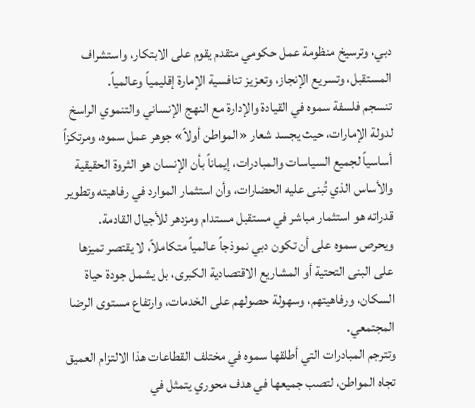دبي، وترسيخ منظومة عمل حكومي متقدم يقوم على الابتكار، واستشراف المستقبل، وتسريع الإنجاز، وتعزيز تنافسية الإمارة إقليمياً وعالمياً.
تنسجم فلسفة سموه في القيادة والإدارة مع النهج الإنساني والتنموي الراسخ لدولة الإمارات، حيث يجسد شعار «المواطن أولاً» جوهر عمل سموه، ومرتكزاً أساسياً لجميع السياسات والمبادرات، إيماناً بأن الإنسان هو الثروة الحقيقية والأساس الذي تُبنى عليه الحضارات، وأن استثمار الموارد في رفاهيته وتطوير قدراته هو استثمار مباشر في مستقبل مستدام ومزدهر للأجيال القادمة.
ويحرص سموه على أن تكون دبي نموذجاً عالمياً متكاملاً، لا يقتصر تميزها على البنى التحتية أو المشاريع الاقتصادية الكبرى، بل يشمل جودة حياة السكان، ورفاهيتهم، وسهولة حصولهم على الخدمات، وارتفاع مستوى الرضا المجتمعي.
وتترجم المبادرات التي أطلقها سموه في مختلف القطاعات هذا الالتزام العميق تجاه المواطن، لتصب جميعها في هدف محوري يتمثل في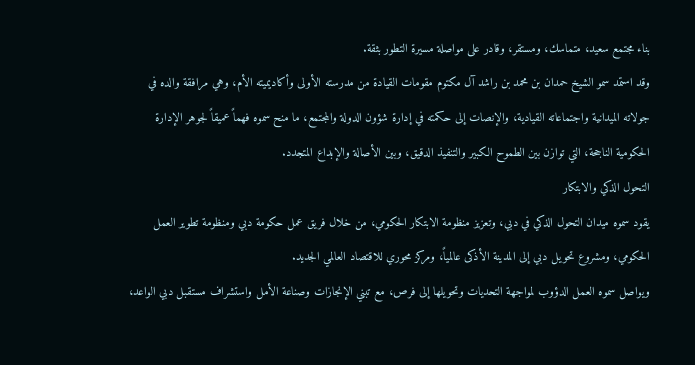بناء مجتمع سعيد، متماسك، ومستقر، وقادر على مواصلة مسيرة التطور بثقة.
وقد استمد سمو الشيخ حمدان بن محمد بن راشد آل مكتوم مقومات القيادة من مدرسته الأولى وأكاديميته الأم، وهي مرافقة والده في جولاته الميدانية واجتماعاته القيادية، والإنصات إلى حكمته في إدارة شؤون الدولة والمجتمع، ما منح سموه فهماً عميقاً لجوهر الإدارة الحكومية الناجحة، التي توازن بين الطموح الكبير والتنفيذ الدقيق، وبين الأصالة والإبداع المتجدد.
التحول الذكي والابتكار
يقود سموه ميدان التحول الذكي في دبي، وتعزيز منظومة الابتكار الحكومي، من خلال فريق عمل حكومة دبي ومنظومة تطوير العمل الحكومي، ومشروع تحويل دبي إلى المدينة الأذكى عالمياً، ومركز محوري للاقتصاد العالمي الجديد.
ويواصل سموه العمل الدؤوب لمواجهة التحديات وتحويلها إلى فرص، مع تبني الإنجازات وصناعة الأمل واستشراف مستقبل دبي الواعد،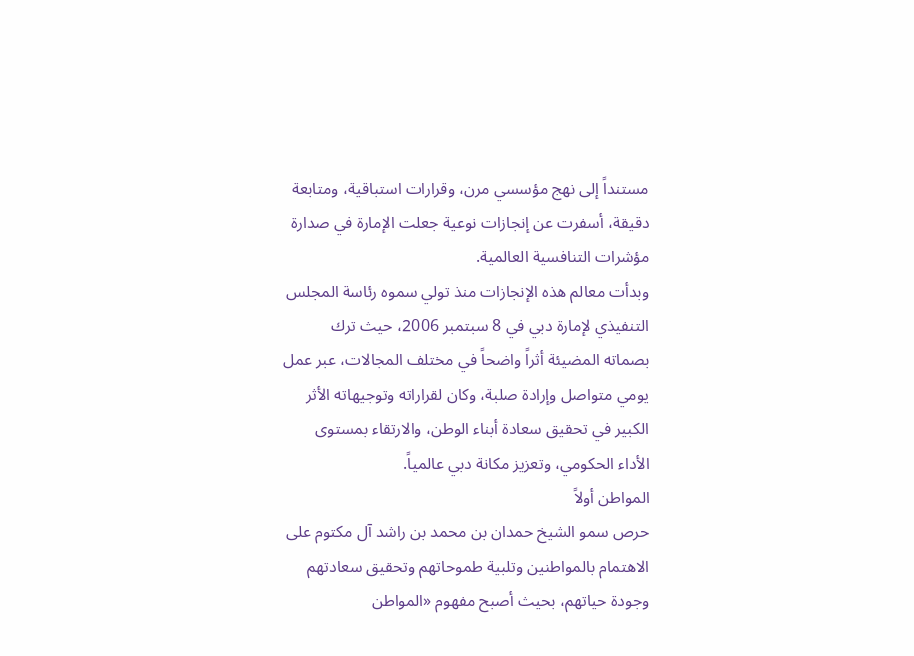مستنداً إلى نهج مؤسسي مرن، وقرارات استباقية، ومتابعة دقيقة، أسفرت عن إنجازات نوعية جعلت الإمارة في صدارة مؤشرات التنافسية العالمية.
وبدأت معالم هذه الإنجازات منذ تولي سموه رئاسة المجلس التنفيذي لإمارة دبي في 8 سبتمبر 2006، حيث ترك بصماته المضيئة أثراً واضحاً في مختلف المجالات، عبر عمل يومي متواصل وإرادة صلبة، وكان لقراراته وتوجيهاته الأثر الكبير في تحقيق سعادة أبناء الوطن، والارتقاء بمستوى الأداء الحكومي، وتعزيز مكانة دبي عالمياً.
المواطن أولاً
حرص سمو الشيخ حمدان بن محمد بن راشد آل مكتوم على الاهتمام بالمواطنين وتلبية طموحاتهم وتحقيق سعادتهم وجودة حياتهم، بحيث أصبح مفهوم «المواطن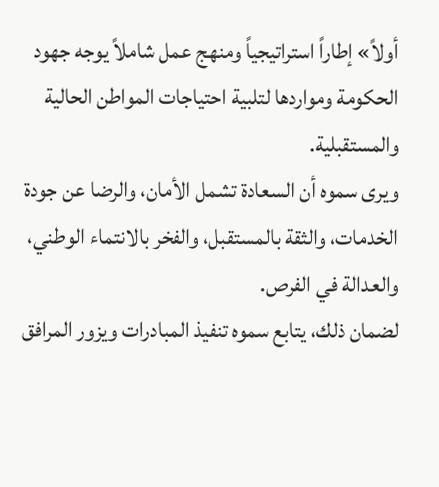أولاً» إطاراً استراتيجياً ومنهج عمل شاملاً يوجه جهود الحكومة ومواردها لتلبية احتياجات المواطن الحالية والمستقبلية.
ويرى سموه أن السعادة تشمل الأمان، والرضا عن جودة الخدمات، والثقة بالمستقبل، والفخر بالانتماء الوطني، والعدالة في الفرص.
لضمان ذلك، يتابع سموه تنفيذ المبادرات ويزور المرافق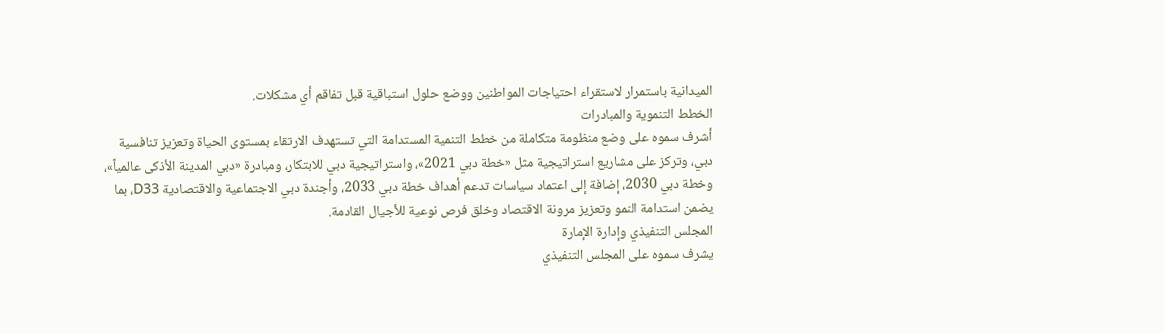الميدانية باستمرار لاستقراء احتياجات المواطنين ووضع حلول استباقية قبل تفاقم أي مشكلات.
الخطط التنموية والمبادرات
أشرف سموه على وضع منظومة متكاملة من خطط التنمية المستدامة التي تستهدف الارتقاء بمستوى الحياة وتعزيز تنافسية دبي، وتركز على مشاريع استراتيجية مثل «خطة دبي 2021»، واستراتيجية دبي للابتكار، ومبادرة «دبي المدينة الأذكى عالمياً»، وخطة دبي 2030، إضافة إلى اعتماد سياسات تدعم أهداف خطة دبي 2033، وأجندة دبي الاجتماعية والاقتصادية D33، بما يضمن استدامة النمو وتعزيز مرونة الاقتصاد وخلق فرص نوعية للأجيال القادمة.
المجلس التنفيذي وإدارة الإمارة
يشرف سموه على المجلس التنفيذي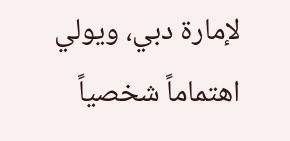لإمارة دبي، ويولي اهتماماً شخصياً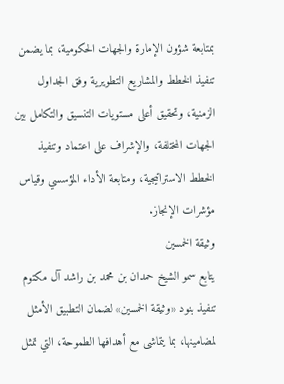بمتابعة شؤون الإمارة والجهات الحكومية، بما يضمن تنفيذ الخطط والمشاريع التطويرية وفق الجداول الزمنية، وتحقيق أعلى مستويات التنسيق والتكامل بين الجهات المختلفة، والإشراف على اعتماد وتنفيذ الخطط الاستراتيجية، ومتابعة الأداء المؤسسي وقياس مؤشرات الإنجاز.
وثيقة الخمسين
يتابع سمو الشيخ حمدان بن محمد بن راشد آل مكتوم تنفيذ بنود «وثيقة الخمسين» لضمان التطبيق الأمثل لمضامينها، بما يتماشى مع أهدافها الطموحة، التي تمثل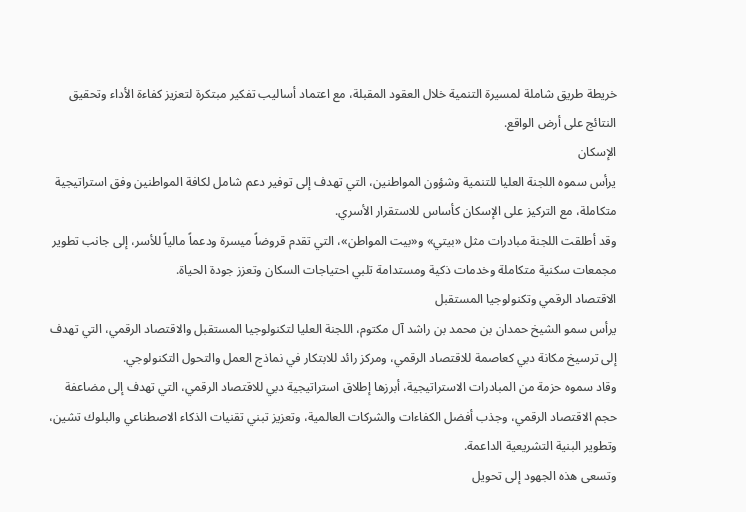خريطة طريق شاملة لمسيرة التنمية خلال العقود المقبلة، مع اعتماد أساليب تفكير مبتكرة لتعزيز كفاءة الأداء وتحقيق النتائج على أرض الواقع.
الإسكان
يرأس سموه اللجنة العليا للتنمية وشؤون المواطنين، التي تهدف إلى توفير دعم شامل لكافة المواطنين وفق استراتيجية متكاملة، مع التركيز على الإسكان كأساس للاستقرار الأسري.
وقد أطلقت اللجنة مبادرات مثل «بيتي» و«بيت المواطن»، التي تقدم قروضاً ميسرة ودعماً مالياً للأسر، إلى جانب تطوير مجمعات سكنية متكاملة وخدمات ذكية ومستدامة تلبي احتياجات السكان وتعزز جودة الحياة.
الاقتصاد الرقمي وتكنولوجيا المستقبل
يرأس سمو الشيخ حمدان بن محمد بن راشد آل مكتوم، اللجنة العليا لتكنولوجيا المستقبل والاقتصاد الرقمي، التي تهدف إلى ترسيخ مكانة دبي كعاصمة للاقتصاد الرقمي، ومركز رائد للابتكار في نماذج العمل والتحول التكنولوجي.
وقاد سموه حزمة من المبادرات الاستراتيجية، أبرزها إطلاق استراتيجية دبي للاقتصاد الرقمي، التي تهدف إلى مضاعفة حجم الاقتصاد الرقمي، وجذب أفضل الكفاءات والشركات العالمية، وتعزيز تبني تقنيات الذكاء الاصطناعي والبلوك تشين، وتطوير البنية التشريعية الداعمة.
وتسعى هذه الجهود إلى تحويل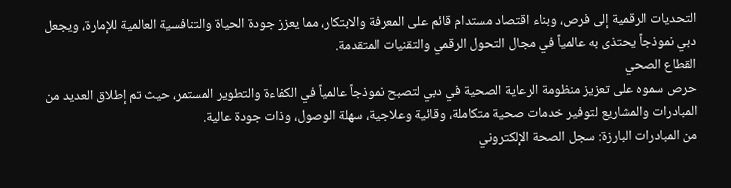التحديات الرقمية إلى فرص، وبناء اقتصاد مستدام قائم على المعرفة والابتكار، مما يعزز جودة الحياة والتنافسية العالمية للإمارة، ويجعل دبي نموذجاً يحتذى به عالمياً في مجال التحول الرقمي والتقنيات المتقدمة.
القطاع الصحي
حرص سموه على تعزيز منظومة الرعاية الصحية في دبي لتصبح نموذجاً عالمياً في الكفاءة والتطوير المستمر، حيث تم إطلاق العديد من المبادرات والمشاريع لتوفير خدمات صحية متكاملة، وقائية وعلاجية، سهلة الوصول، وذات جودة عالية.
من المبادرات البارزة: سجل الصحة الإلكتروني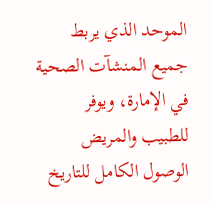الموحد الذي يربط جميع المنشآت الصحية في الإمارة، ويوفر للطبيب والمريض الوصول الكامل للتاريخ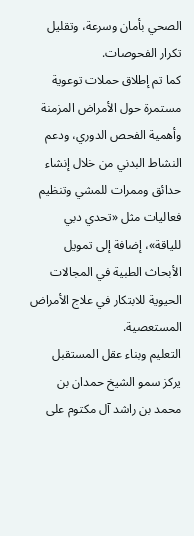الصحي بأمان وسرعة، وتقليل تكرار الفحوصات.
كما تم إطلاق حملات توعوية مستمرة حول الأمراض المزمنة وأهمية الفحص الدوري، ودعم النشاط البدني من خلال إنشاء حدائق وممرات للمشي وتنظيم فعاليات مثل «تحدي دبي للياقة»، إضافة إلى تمويل الأبحاث الطبية في المجالات الحيوية للابتكار في علاج الأمراض المستعصية.
التعليم وبناء عقل المستقبل
يركز سمو الشيخ حمدان بن محمد بن راشد آل مكتوم على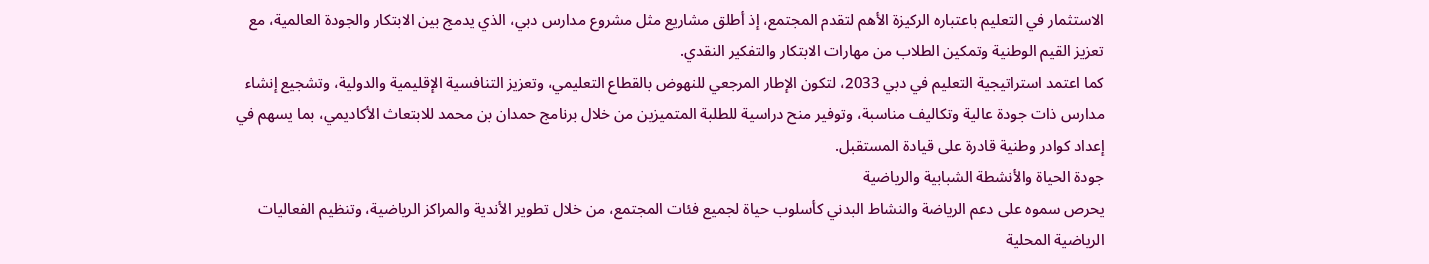الاستثمار في التعليم باعتباره الركيزة الأهم لتقدم المجتمع، إذ أطلق مشاريع مثل مشروع مدارس دبي، الذي يدمج بين الابتكار والجودة العالمية، مع تعزيز القيم الوطنية وتمكين الطلاب من مهارات الابتكار والتفكير النقدي.
كما اعتمد استراتيجية التعليم في دبي 2033، لتكون الإطار المرجعي للنهوض بالقطاع التعليمي، وتعزيز التنافسية الإقليمية والدولية، وتشجيع إنشاء مدارس ذات جودة عالية وتكاليف مناسبة، وتوفير منح دراسية للطلبة المتميزين من خلال برنامج حمدان بن محمد للابتعاث الأكاديمي، بما يسهم في إعداد كوادر وطنية قادرة على قيادة المستقبل.
جودة الحياة والأنشطة الشبابية والرياضية
يحرص سموه على دعم الرياضة والنشاط البدني كأسلوب حياة لجميع فئات المجتمع، من خلال تطوير الأندية والمراكز الرياضية، وتنظيم الفعاليات الرياضية المحلية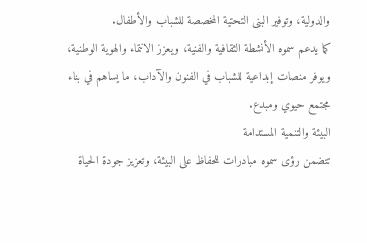والدولية، وتوفير البنى التحتية المخصصة للشباب والأطفال.
كما يدعم سموه الأنشطة الثقافية والفنية، ويعزز الانتماء والهوية الوطنية، ويوفر منصات إبداعية للشباب في الفنون والآداب، ما يساهم في بناء مجتمع حيوي ومبدع.
البيئة والتنمية المستدامة
تتضمن رؤى سموه مبادرات للحفاظ على البيئة، وتعزيز جودة الحياة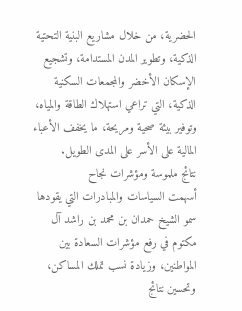الحضرية، من خلال مشاريع البنية التحتية الذكية، وتطوير المدن المستدامة، وتشجيع الإسكان الأخضر والمجمعات السكنية الذكية، التي تراعي استهلاك الطاقة والمياه، وتوفير بيئة صحية ومريحة، ما يخفف الأعباء المالية على الأسر على المدى الطويل.
نتائج ملموسة ومؤشرات نجاح
أسهمت السياسات والمبادرات التي يقودها سمو الشيخ حمدان بن محمد بن راشد آل مكتوم في رفع مؤشرات السعادة بين المواطنين، وزيادة نسب تملك المساكن، وتحسين نتائج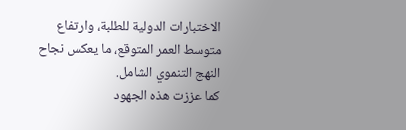الاختبارات الدولية للطلبة، وارتفاع متوسط العمر المتوقع، ما يعكس نجاح النهج التنموي الشامل.
كما عززت هذه الجهود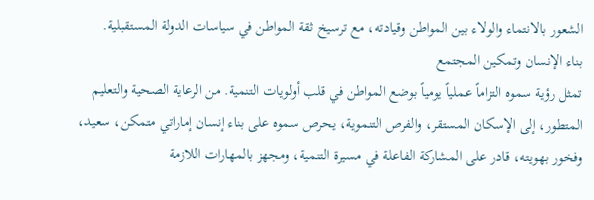الشعور بالانتماء والولاء بين المواطن وقيادته، مع ترسيخ ثقة المواطن في سياسات الدولة المستقبلية.
بناء الإنسان وتمكين المجتمع
تمثل رؤية سموه التزاماً عملياً يومياً بوضع المواطن في قلب أولويات التنمية. من الرعاية الصحية والتعليم المتطور، إلى الإسكان المستقر، والفرص التنموية، يحرص سموه على بناء إنسان إماراتي متمكن، سعيد، وفخور بهويته، قادر على المشاركة الفاعلة في مسيرة التنمية، ومجهز بالمهارات اللازمة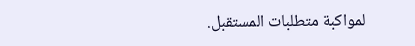لمواكبة متطلبات المستقبل.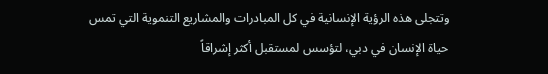وتتجلى هذه الرؤية الإنسانية في كل المبادرات والمشاريع التنموية التي تمس حياة الإنسان في دبي، لتؤسس لمستقبل أكثر إشراقاً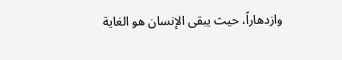وازدهاراً، حيث يبقى الإنسان هو الغاية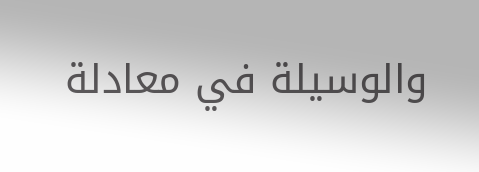والوسيلة في معادلة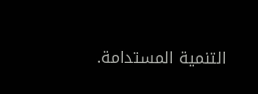التنمية المستدامة.